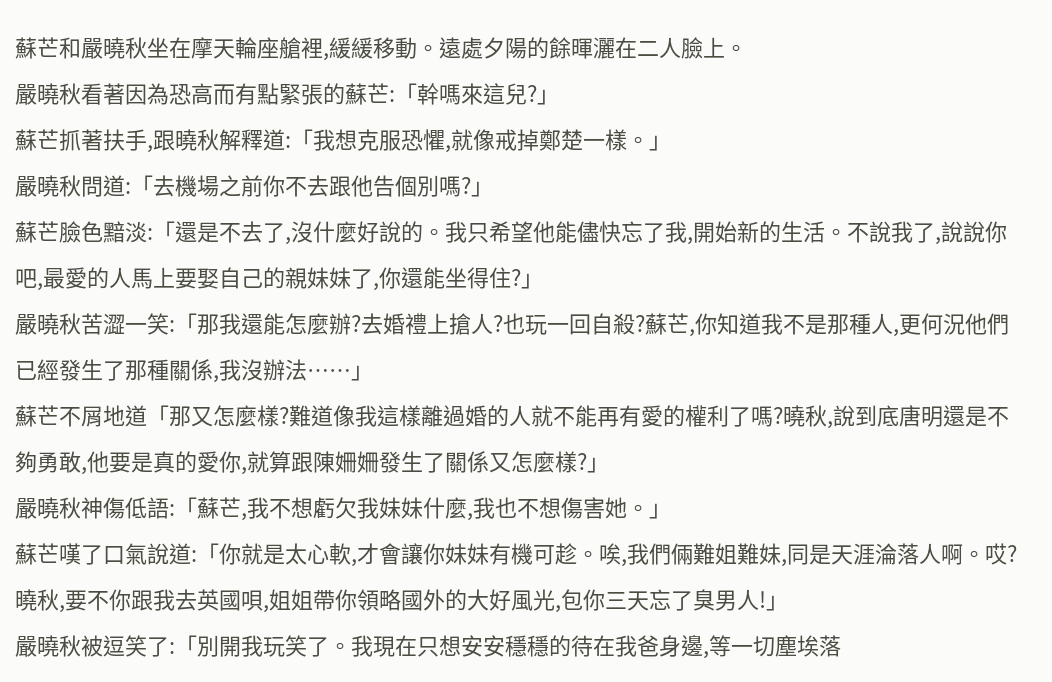蘇芒和嚴曉秋坐在摩天輪座艙裡,緩緩移動。遠處夕陽的餘暉灑在二人臉上。
嚴曉秋看著因為恐高而有點緊張的蘇芒:「幹嗎來這兒?」
蘇芒抓著扶手,跟曉秋解釋道:「我想克服恐懼,就像戒掉鄭楚一樣。」
嚴曉秋問道:「去機場之前你不去跟他告個別嗎?」
蘇芒臉色黯淡:「還是不去了,沒什麼好說的。我只希望他能儘快忘了我,開始新的生活。不說我了,說說你吧,最愛的人馬上要娶自己的親妹妹了,你還能坐得住?」
嚴曉秋苦澀一笑:「那我還能怎麼辦?去婚禮上搶人?也玩一回自殺?蘇芒,你知道我不是那種人,更何況他們已經發生了那種關係,我沒辦法……」
蘇芒不屑地道「那又怎麼樣?難道像我這樣離過婚的人就不能再有愛的權利了嗎?曉秋,說到底唐明還是不夠勇敢,他要是真的愛你,就算跟陳姍姍發生了關係又怎麼樣?」
嚴曉秋神傷低語:「蘇芒,我不想虧欠我妹妹什麼,我也不想傷害她。」
蘇芒嘆了口氣說道:「你就是太心軟,才會讓你妹妹有機可趁。唉,我們倆難姐難妹,同是天涯淪落人啊。哎?曉秋,要不你跟我去英國唄,姐姐帶你領略國外的大好風光,包你三天忘了臭男人!」
嚴曉秋被逗笑了:「別開我玩笑了。我現在只想安安穩穩的待在我爸身邊,等一切塵埃落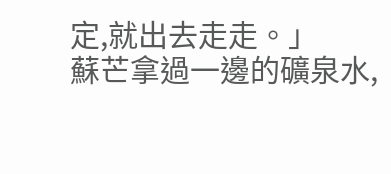定,就出去走走。」
蘇芒拿過一邊的礦泉水,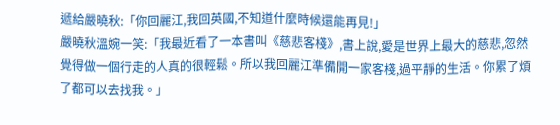遞給嚴曉秋:「你回麗江,我回英國,不知道什麼時候還能再見!」
嚴曉秋溫婉一笑:「我最近看了一本書叫《慈悲客棧》,書上說,愛是世界上最大的慈悲,忽然覺得做一個行走的人真的很輕鬆。所以我回麗江準備開一家客棧,過平靜的生活。你累了煩了都可以去找我。」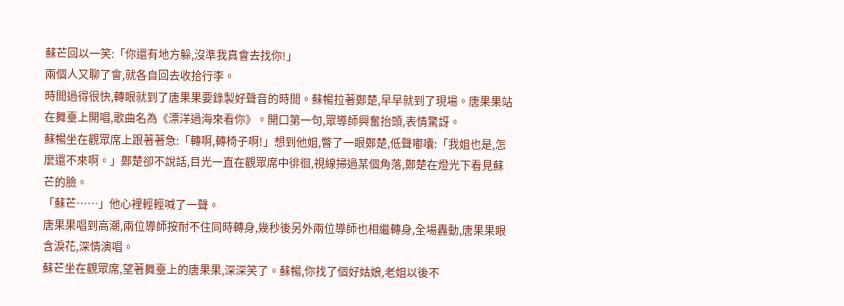蘇芒回以一笑:「你還有地方躲,沒準我真會去找你!」
兩個人又聊了會,就各自回去收拾行李。
時間過得很快,轉眼就到了唐果果要錄製好聲音的時間。蘇暢拉著鄭楚,早早就到了現場。唐果果站在舞臺上開唱,歌曲名為《漂洋過海來看你》。開口第一句,眾導師興奮抬頭,表情驚訝。
蘇暢坐在觀眾席上跟著著急:「轉啊,轉椅子啊!」想到他姐,瞥了一眼鄭楚,低聲嘟囔:「我姐也是,怎麼還不來啊。」鄭楚卻不說話,目光一直在觀眾席中徘徊,視線掃過某個角落,鄭楚在燈光下看見蘇芒的臉。
「蘇芒……」他心裡輕輕喊了一聲。
唐果果唱到高潮,兩位導師按耐不住同時轉身,幾秒後另外兩位導師也相繼轉身,全場轟動,唐果果眼含淚花,深情演唱。
蘇芒坐在觀眾席,望著舞臺上的唐果果,深深笑了。蘇暢,你找了個好姑娘,老姐以後不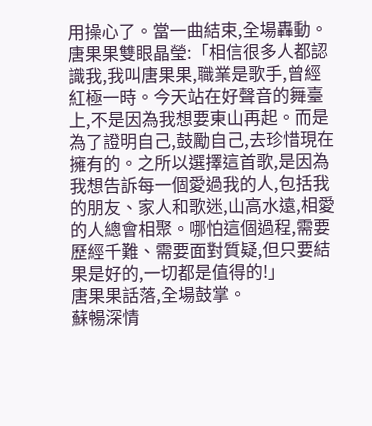用操心了。當一曲結束,全場轟動。
唐果果雙眼晶瑩:「相信很多人都認識我,我叫唐果果,職業是歌手,曾經紅極一時。今天站在好聲音的舞臺上,不是因為我想要東山再起。而是為了證明自己,鼓勵自己,去珍惜現在擁有的。之所以選擇這首歌,是因為我想告訴每一個愛過我的人,包括我的朋友、家人和歌迷,山高水遠,相愛的人總會相聚。哪怕這個過程,需要歷經千難、需要面對質疑,但只要結果是好的,一切都是值得的!」
唐果果話落,全場鼓掌。
蘇暢深情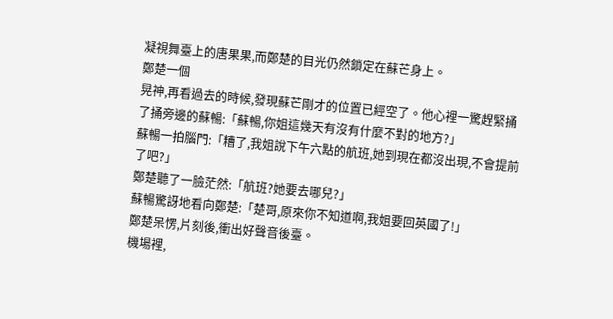凝視舞臺上的唐果果,而鄭楚的目光仍然鎖定在蘇芒身上。
鄭楚一個
晃神,再看過去的時候,發現蘇芒剛才的位置已經空了。他心裡一驚趕緊捅了捅旁邊的蘇暢:「蘇暢,你姐這幾天有沒有什麼不對的地方?」
蘇暢一拍腦門:「糟了,我姐說下午六點的航班,她到現在都沒出現,不會提前了吧?」
鄭楚聽了一臉茫然:「航班?她要去哪兒?」
蘇暢驚訝地看向鄭楚:「楚哥,原來你不知道啊,我姐要回英國了!」
鄭楚呆愣,片刻後,衝出好聲音後臺。
機場裡,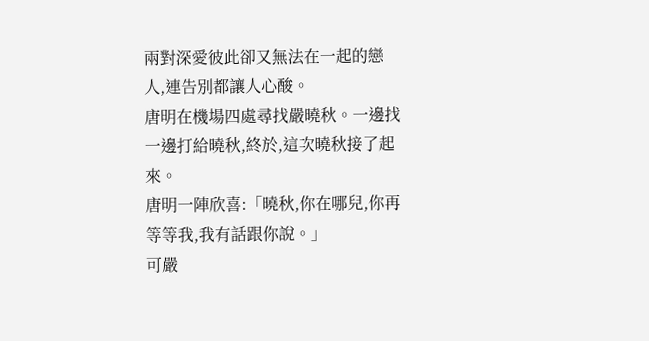兩對深愛彼此卻又無法在一起的戀人,連告別都讓人心酸。
唐明在機場四處尋找嚴曉秋。一邊找一邊打給曉秋,終於,這次曉秋接了起來。
唐明一陣欣喜:「曉秋,你在哪兒,你再等等我,我有話跟你說。」
可嚴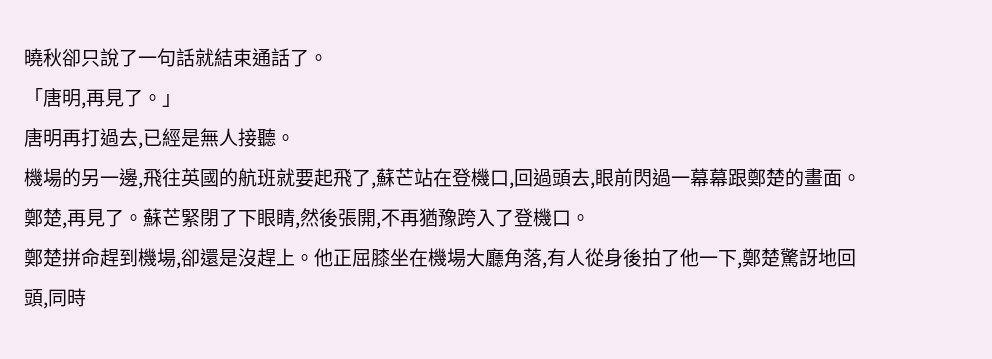曉秋卻只說了一句話就結束通話了。
「唐明,再見了。」
唐明再打過去,已經是無人接聽。
機場的另一邊,飛往英國的航班就要起飛了,蘇芒站在登機口,回過頭去,眼前閃過一幕幕跟鄭楚的畫面。鄭楚,再見了。蘇芒緊閉了下眼睛,然後張開,不再猶豫跨入了登機口。
鄭楚拼命趕到機場,卻還是沒趕上。他正屈膝坐在機場大廳角落,有人從身後拍了他一下,鄭楚驚訝地回頭,同時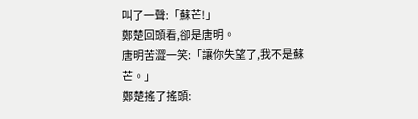叫了一聲:「蘇芒!」
鄭楚回頭看,卻是唐明。
唐明苦澀一笑:「讓你失望了,我不是蘇芒。」
鄭楚搖了搖頭: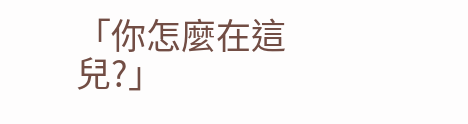「你怎麼在這兒?」